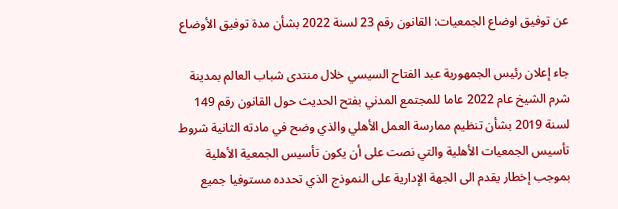عن توفيق اوضاع الجمعيات: القانون رقم 23 لسنة 2022 بشأن مدة توفيق الأوضاع

جاء إعلان رئيس الجمهورية عبد الفتاح السيسي خلال منتدى شباب العالم بمدينة شرم الشيخ عام 2022 عاما للمجتمع المدني بفتح الحديث حول القانون رقم 149 لسنة 2019 بشأن تنظيم ممارسة العمل الأهلي والذي وضح في مادته الثانية شروط تأسيس الجمعيات الأهلية والتي نصت على أن يكون تأسيس الجمعية الأهلية بموجب إخطار يقدم الى الجهة الإدارية على النموذج الذي تحدده مستوفيا جميع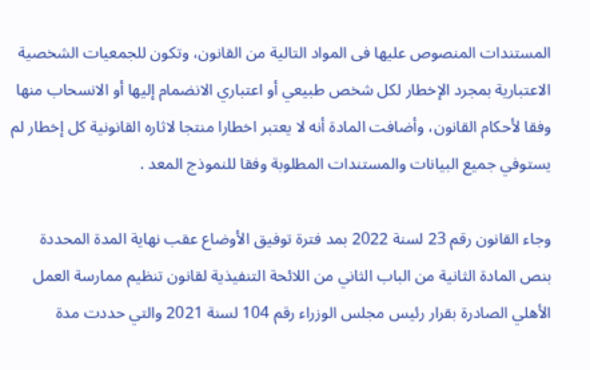المستندات المنصوص عليها فى المواد التالية من القانون، وتكون للجمعيات الشخصية الاعتبارية بمجرد الإخطار لكل شخص طبيعي أو اعتباري الانضمام إليها أو الانسحاب منها وفقا لأحكام القانون، وأضافت المادة أنه لا يعتبر اخطارا منتجا لاثاره القانونية كل إخطار لم يستوفي جميع البيانات والمستندات المطلوبة وفقا للنموذج المعد .

وجاء القانون رقم 23 لسنة 2022 بمد فترة توفيق الأوضاع عقب نهاية المدة المحددة بنص المادة الثانية من الباب الثاني من اللائحة التنفيذية لقانون تنظيم ممارسة العمل الأهلي الصادرة بقرار رئيس مجلس الوزراء رقم 104 لسنة 2021 والتي حددت مدة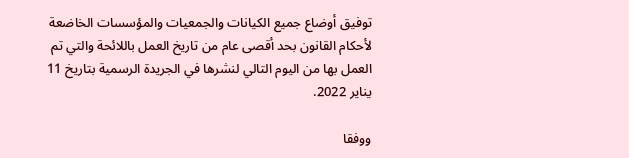توفيق أوضاع جميع الكيانات والجمعيات والمؤسسات الخاضعة لأحكام القانون بحد أقصى عام من تاريخ العمل باللائحة والتي تم العمل بها من اليوم التالي لنشرها في الجريدة الرسمية بتاريخ 11 يناير 2022.

ووفقا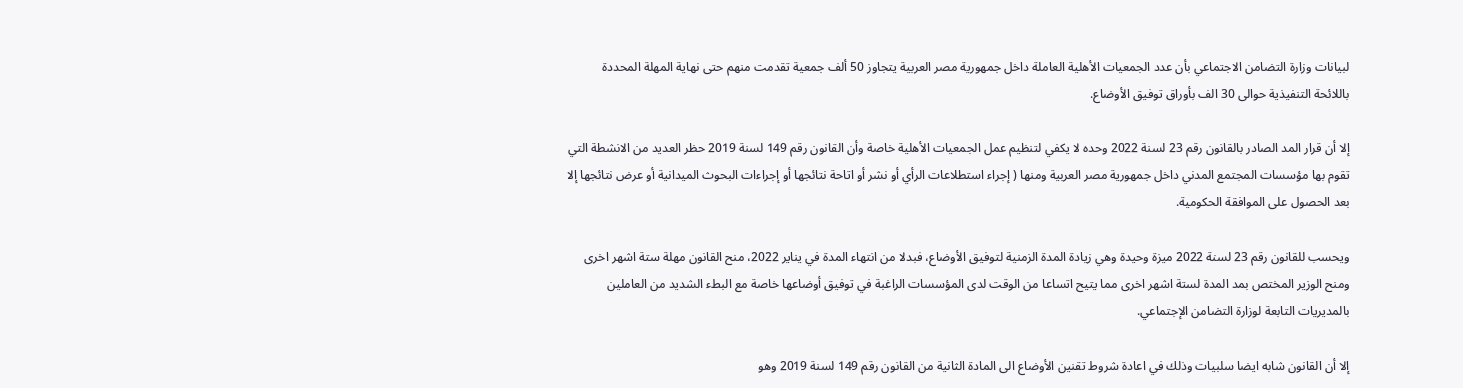لبيانات وزارة التضامن الاجتماعي بأن عدد الجمعيات الأهلية العاملة داخل جمهورية مصر العربية يتجاوز 50 ألف جمعية تقدمت منهم حتى نهاية المهلة المحددة باللائحة التنفيذية حوالى 30 الف بأوراق توفيق الأوضاع.

إلا أن قرار المد الصادر بالقانون رقم 23 لسنة 2022 وحده لا يكفي لتنظيم عمل الجمعيات الأهلية خاصة وأن القانون رقم 149 لسنة 2019 حظر العديد من الانشطة التي تقوم بها مؤسسات المجتمع المدني داخل جمهورية مصر العربية ومنها ( إجراء استطلاعات الرأي أو نشر أو اتاحة نتائجها أو إجراءات البحوث الميدانية أو عرض نتائجها إلا بعد الحصول على الموافقة الحكومية.

ويحسب للقانون رقم 23 لسنة 2022 ميزة وحيدة وهي زيادة المدة الزمنية لتوفيق الأوضاع، فبدلا من انتهاء المدة في يناير 2022، منح القانون مهلة ستة اشهر اخرى ومنح الوزير المختص بمد المدة لستة اشهر اخرى مما يتيح اتساعا من الوقت لدى المؤسسات الراغبة في توفيق أوضاعها خاصة مع البطء الشديد من العاملين بالمديريات التابعة لوزارة التضامن الإجتماعي.

إلا أن القانون شابه ايضا سلبيات وذلك في اعادة شروط تقنين الأوضاع الى المادة الثانية من القانون رقم 149 لسنة 2019 وهو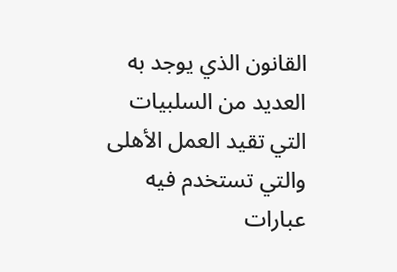القانون الذي يوجد به العديد من السلبيات التي تقيد العمل الأهلى والتي تستخدم فيه عبارات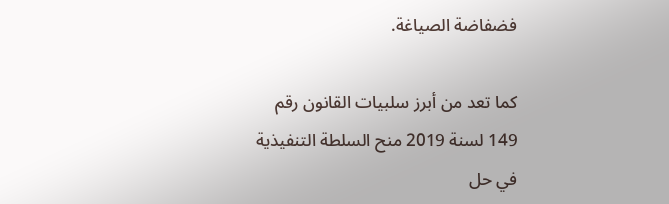فضفاضة الصياغة.

كما تعد من أبرز سلبيات القانون رقم 149 لسنة 2019 منح السلطة التنفيذية في حل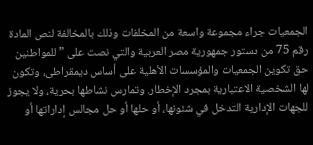الجمعيات جراء مجموعة واسعة من المخلفات وذلك بالمخالفة لنص المادة رقم 75 من دستور جمهورية مصر العربية والتي نصت على ” للمواطنين حق تكوين الجمعيات والمؤسسات الأهلية على أساس ديمقراطى، وتكون لها الشخصية الاعتبارية بمجرد الإخطار. وتمارس نشاطها بحرية، ولا يجوز للجهات الإدارية التدخل في شئونها، أو حلها أو حل مجالس إداراتها أو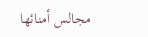مجالس أمنائها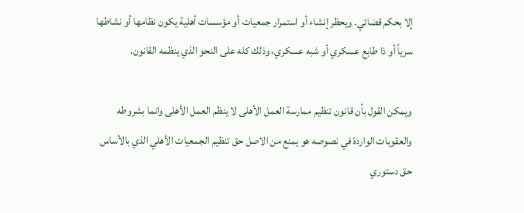إلا بحكم قضائي. ويحظر إنشاء أو استمرار جمعيات أو مؤسسات أهلية يكون نظامها أو نشاطها سرياً أو ذا طابع عسكري أو شبه عسكري، وذلك كله على النحو الذي ينظمه القانون.

ويمكن القول بأن قانون تنظيم ممارسة العمل الأهلى لا ينظم العمل الأهلى وانما بشروطه والعقوبات الواردة في نصوصه هو يمنع من الاصل حق تنظيم الجمعيات الأهلي الذي بالأساس حق دستوري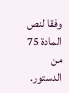وفقا لنص المادة 75 من الدستور.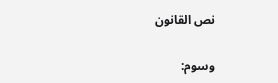نص القانون

وسوم: